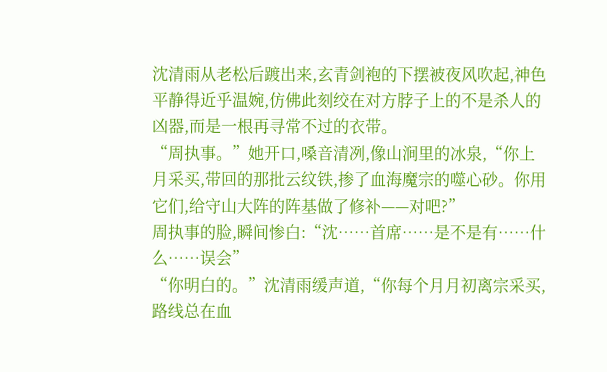沈清雨从老松后踱出来,玄青剑袍的下摆被夜风吹起,神色平静得近乎温婉,仿佛此刻绞在对方脖子上的不是杀人的凶器,而是一根再寻常不过的衣带。
“周执事。”她开口,嗓音清冽,像山涧里的冰泉,“你上月采买,带回的那批云纹铁,掺了血海魔宗的噬心砂。你用它们,给守山大阵的阵基做了修补——对吧?”
周执事的脸,瞬间惨白:“沈……首席……是不是有……什么……误会”
“你明白的。”沈清雨缓声道,“你每个月月初离宗采买,路线总在血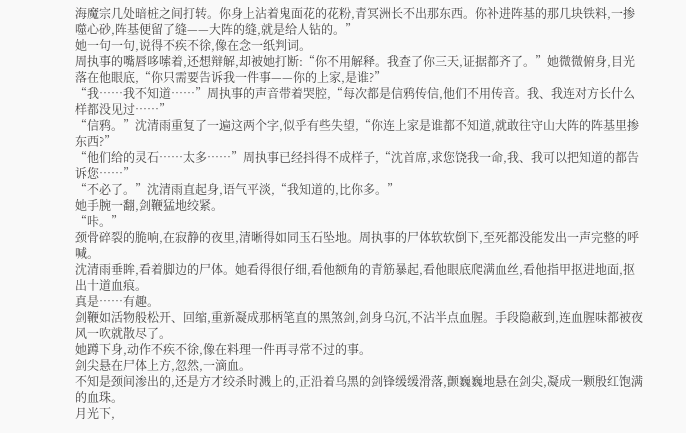海魔宗几处暗桩之间打转。你身上沾着鬼面花的花粉,青冥洲长不出那东西。你补进阵基的那几块铁料,一掺噬心砂,阵基便留了缝——大阵的缝,就是给人钻的。”
她一句一句,说得不疾不徐,像在念一纸判词。
周执事的嘴唇哆嗦着,还想辩解,却被她打断:“你不用解释。我查了你三天,证据都齐了。”她微微俯身,目光落在他眼底,“你只需要告诉我一件事——你的上家,是谁?”
“我……我不知道……”周执事的声音带着哭腔,“每次都是信鸦传信,他们不用传音。我、我连对方长什么样都没见过……”
“信鸦。”沈清雨重复了一遍这两个字,似乎有些失望,“你连上家是谁都不知道,就敢往守山大阵的阵基里掺东西?”
“他们给的灵石……太多……”周执事已经抖得不成样子,“沈首席,求您饶我一命,我、我可以把知道的都告诉您……”
“不必了。”沈清雨直起身,语气平淡,“我知道的,比你多。”
她手腕一翻,剑鞭猛地绞紧。
“咔。”
颈骨碎裂的脆响,在寂静的夜里,清晰得如同玉石坠地。周执事的尸体软软倒下,至死都没能发出一声完整的呼喊。
沈清雨垂眸,看着脚边的尸体。她看得很仔细,看他额角的青筋暴起,看他眼底爬满血丝,看他指甲抠进地面,抠出十道血痕。
真是……有趣。
剑鞭如活物般松开、回缩,重新凝成那柄笔直的黑煞剑,剑身乌沉,不沾半点血腥。手段隐蔽到,连血腥味都被夜风一吹就散尽了。
她蹲下身,动作不疾不徐,像在料理一件再寻常不过的事。
剑尖悬在尸体上方,忽然,一滴血。
不知是颈间渗出的,还是方才绞杀时溅上的,正沿着乌黑的剑锋缓缓滑落,颤巍巍地悬在剑尖,凝成一颗殷红饱满的血珠。
月光下,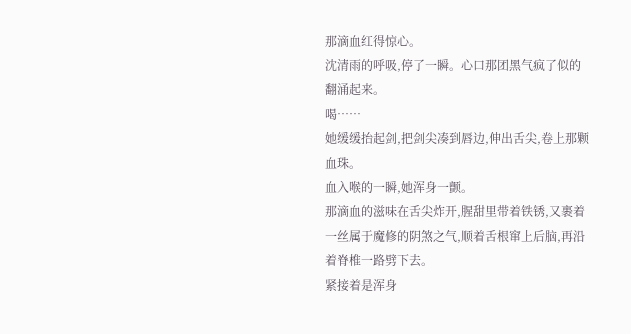那滴血红得惊心。
沈清雨的呼吸,停了一瞬。心口那团黑气疯了似的翻涌起来。
喝……
她缓缓抬起剑,把剑尖凑到唇边,伸出舌尖,卷上那颗血珠。
血入喉的一瞬,她浑身一颤。
那滴血的滋味在舌尖炸开,腥甜里带着铁锈,又裹着一丝属于魔修的阴煞之气,顺着舌根窜上后脑,再沿着脊椎一路劈下去。
紧接着是浑身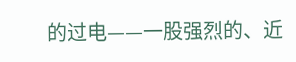的过电——一股强烈的、近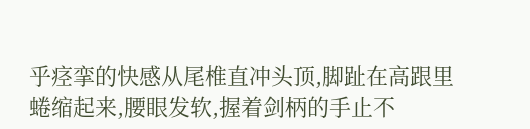乎痉挛的快感从尾椎直冲头顶,脚趾在高跟里蜷缩起来,腰眼发软,握着剑柄的手止不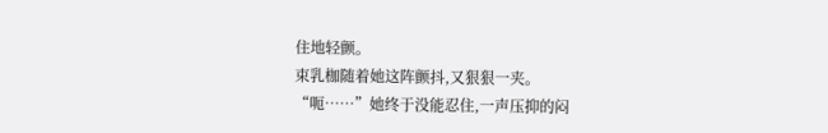住地轻颤。
束乳枷随着她这阵颤抖,又狠狠一夹。
“呃……”她终于没能忍住,一声压抑的闷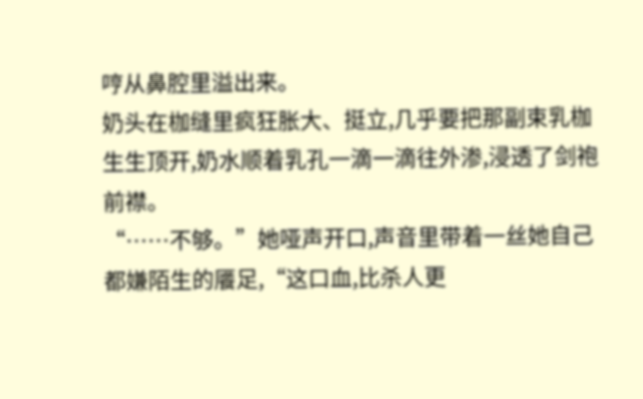哼从鼻腔里溢出来。
奶头在枷缝里疯狂胀大、挺立,几乎要把那副束乳枷生生顶开,奶水顺着乳孔一滴一滴往外渗,浸透了剑袍前襟。
“……不够。”她哑声开口,声音里带着一丝她自己都嫌陌生的餍足,“这口血,比杀人更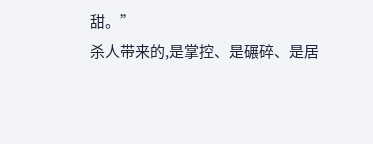甜。”
杀人带来的,是掌控、是碾碎、是居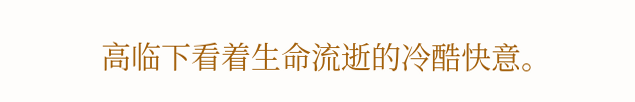高临下看着生命流逝的冷酷快意。